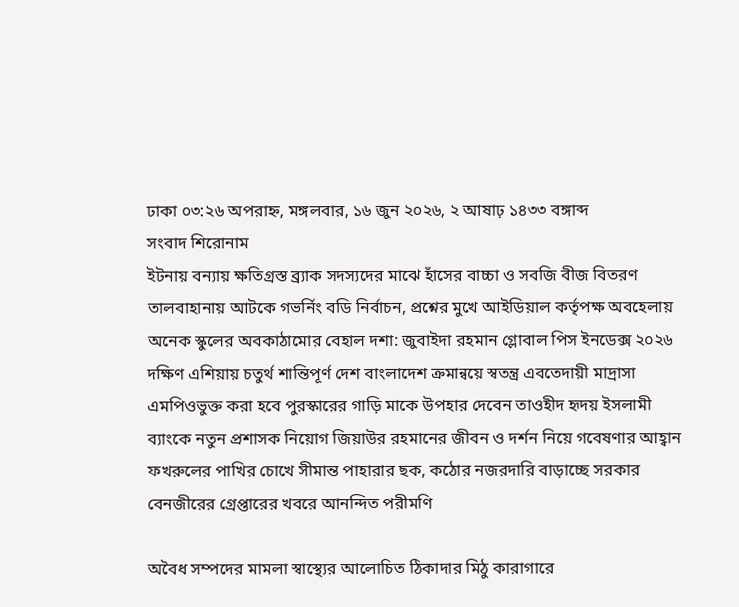ঢাকা ০৩:২৬ অপরাহ্ন, মঙ্গলবার, ১৬ জুন ২০২৬, ২ আষাঢ় ১৪৩৩ বঙ্গাব্দ
সংবাদ শিরোনাম
ইটনায় বন্যায় ক্ষতিগ্রস্ত ব্র্যাক সদস্যদের মাঝে হাঁসের বাচ্চা ও সবজি বীজ বিতরণ তালবাহানায় আটকে গভর্নিং বডি নির্বাচন, প্রশ্নের মুখে আইডিয়াল কর্তৃপক্ষ অবহেলায় অনেক স্কুলের অবকাঠামোর বেহাল দশা: জুবাইদা রহমান গ্লোবাল পিস ইনডেক্স ২০২৬ দক্ষিণ এশিয়ায় চতুর্থ শান্তিপূর্ণ দেশ বাংলাদেশ ক্রমান্বয়ে স্বতন্ত্র এবতেদায়ী মাদ্রাসা এমপিওভুক্ত করা হবে পুরস্কারের গাড়ি মাকে উপহার দেবেন তাওহীদ হৃদয় ইসলামী ব্যাংকে নতুন প্রশাসক নিয়োগ জিয়াউর রহমানের জীবন ও দর্শন নিয়ে গবেষণার আহ্বান ফখরুলের পাখির চোখে সীমান্ত পাহারার ছক, কঠোর নজরদারি বাড়াচ্ছে সরকার বেনজীরের গ্রেপ্তারের খবরে আনন্দিত পরীমণি

অবৈধ সম্পদের মামলা স্বাস্থ্যের আলোচিত ঠিকাদার মিঠু কারাগারে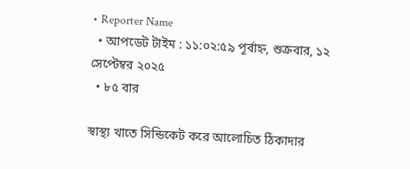• Reporter Name
  • আপডেট টাইম : ১১:০২:৫৯ পূর্বাহ্ন, শুক্রবার, ১২ সেপ্টেম্বর ২০২৫
  • ৮৫ বার

স্বাস্থ্য খাতে সিন্ডিকেট করে আলোচিত ঠিকাদার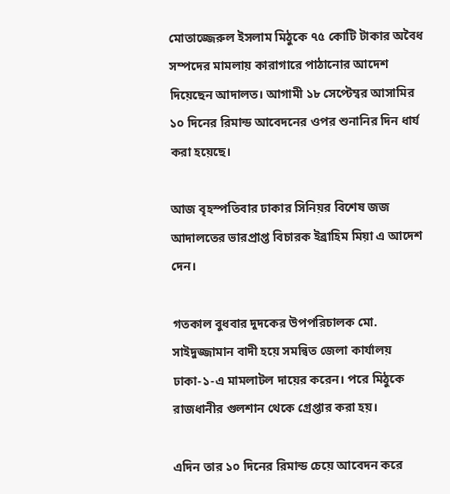মোতাজ্জেরুল ইসলাম মিঠুকে ৭৫ কোটি টাকার অবৈধ সম্পদের মামলায় কারাগারে পাঠানোর আদেশ দিয়েছেন আদালত। আগামী ১৮ সেপ্টেম্বর আসামির ১০ দিনের রিমান্ড আবেদনের ওপর শুনানির দিন ধার্য করা হয়েছে।

আজ বৃহস্পতিবার ঢাকার সিনিয়র বিশেষ জজ আদালতের ভারপ্রাপ্ত বিচারক ইব্রাহিম মিয়া এ আদেশ দেন।

গতকাল বুধবার দুদকের উপপরিচালক মো. সাইদুজ্জামান বাদী হয়ে সমন্বিত জেলা কার্যালয় ঢাকা-১-এ মামলাটল দায়ের করেন। পরে মিঠুকে রাজধানীর গুলশান থেকে গ্রেপ্তার করা হয়।

এদিন তার ১০ দিনের রিমান্ড চেয়ে আবেদন করে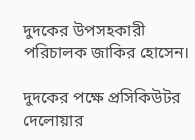দুদকের উপসহকারী পরিচালক জাকির হোসেন।

দুদকের পক্ষে প্রসিকিউটর দেলোয়ার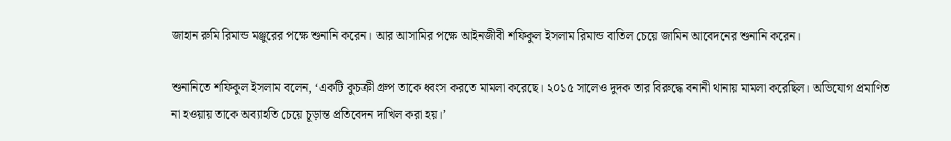জাহান রুমি রিমান্ড মঞ্জুরের পক্ষে শুনানি করেন। আর আসামির পক্ষে আইনজীবী শফিকুল ইসলাম রিমান্ড বাতিল চেয়ে জামিন আবেদনের শুনানি করেন।

শুনানিতে শফিকুল ইসলাম বলেন, ‘একটি কুচক্রী গ্রুপ তাকে ধ্বংস করতে মামলা করেছে। ২০১৫ সালেও দুদক তার বিরুদ্ধে বনানী থানায় মামলা করেছিল। অভিযোগ প্রমাণিত না হওয়ায় তাকে অব্যাহতি চেয়ে চূড়ান্ত প্রতিবেদন দাখিল করা হয়।’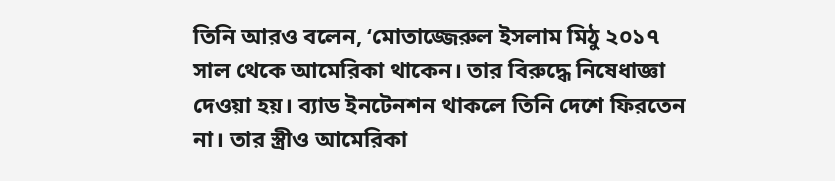তিনি আরও বলেন, ‘মোতাজ্জেরুল ইসলাম মিঠু ২০১৭ সাল থেকে আমেরিকা থাকেন। তার বিরুদ্ধে নিষেধাজ্ঞা দেওয়া হয়। ব্যাড ইনটেনশন থাকলে তিনি দেশে ফিরতেন না। তার স্ত্রীও আমেরিকা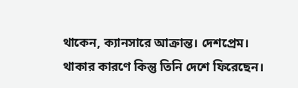থাকেন, ক্যানসারে আক্রান্ত। দেশপ্রেম। থাকার কারণে কিন্তু তিনি দেশে ফিরেছেন।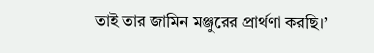তাই তার জামিন মঞ্জুরের প্রার্থণা করছি।’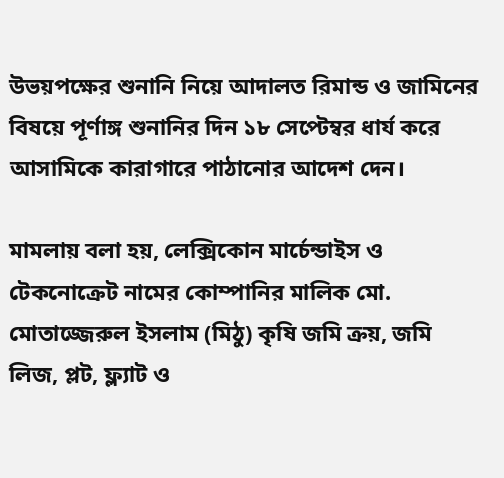উভয়পক্ষের শুনানি নিয়ে আদালত রিমান্ড ও জামিনের বিষয়ে পূর্ণাঙ্গ শুনানির দিন ১৮ সেপ্টেম্বর ধার্য করে আসামিকে কারাগারে পাঠানোর আদেশ দেন।

মামলায় বলা হয়, লেক্সিকোন মার্চেন্ডাইস ও টেকনোক্রেট নামের কোম্পানির মালিক মো. মোতাজ্জেরুল ইসলাম (মিঠু) কৃষি জমি ক্রয়, জমি লিজ, প্লট, ফ্ল্যাট ও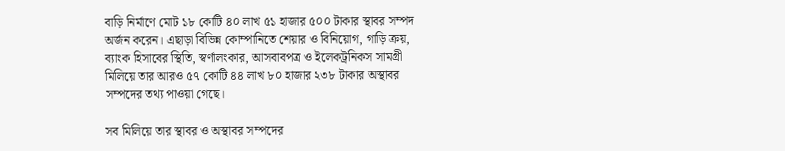বাড়ি নির্মাণে মোট ১৮ কোটি ৪০ লাখ ৫১ হাজার ৫০০ টাকার স্থাবর সম্পদ অর্জন করেন। এছাড়া বিভিন্ন কোম্পানিতে শেয়ার ও বিনিয়োগ, গাড়ি ক্রয়, ব্যাংক হিসাবের স্থিতি, স্বর্ণালংকার, আসবাবপত্র ও ইলেকট্রনিকস সামগ্রী মিলিয়ে তার আরও ৫৭ কোটি ৪৪ লাখ ৮০ হাজার ২৩৮ টাকার অস্থাবর সম্পদের তথ্য পাওয়া গেছে।

সব মিলিয়ে তার স্থাবর ও অস্থাবর সম্পদের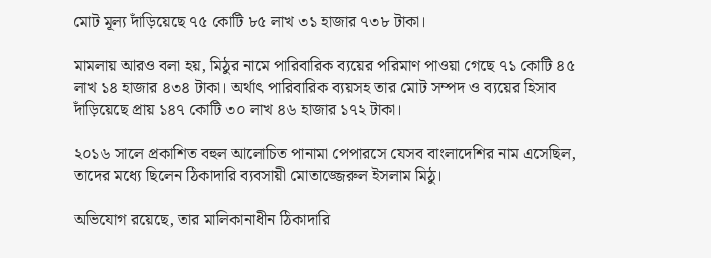মোট মূল্য দাঁড়িয়েছে ৭৫ কোটি ৮৫ লাখ ৩১ হাজার ৭৩৮ টাকা।

মামলায় আরও বলা হয়, মিঠুর নামে পারিবারিক ব্যয়ের পরিমাণ পাওয়া গেছে ৭১ কোটি ৪৫ লাখ ১৪ হাজার ৪৩৪ টাকা। অর্থাৎ পারিবারিক ব্যয়সহ তার মোট সম্পদ ও ব্যয়ের হিসাব দাঁড়িয়েছে প্রায় ১৪৭ কোটি ৩০ লাখ ৪৬ হাজার ১৭২ টাকা।

২০১৬ সালে প্রকাশিত বহুল আলোচিত পানামা পেপারসে যেসব বাংলাদেশির নাম এসেছিল, তাদের মধ্যে ছিলেন ঠিকাদারি ব্যবসায়ী মোতাজ্জেরুল ইসলাম মিঠু।

অভিযোগ রয়েছে, তার মালিকানাধীন ঠিকাদারি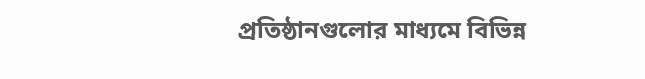প্রতিষ্ঠানগুলোর মাধ্যমে বিভিন্ন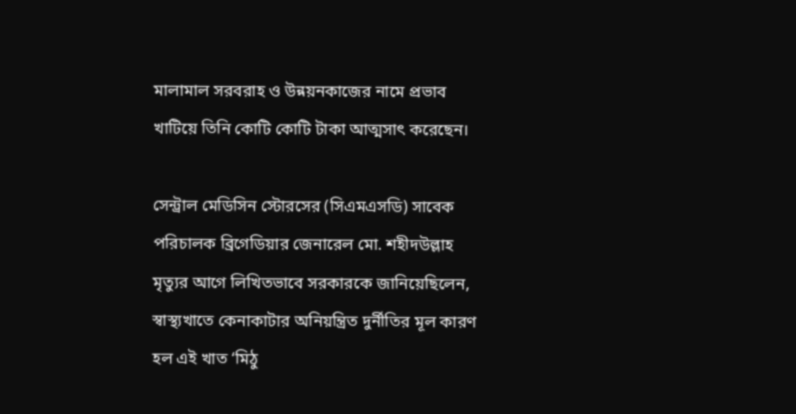মালামাল সরবরাহ ও উন্নয়নকাজের নামে প্রভাব খাটিয়ে তিনি কোটি কোটি টাকা আত্মসাৎ করেছেন।

সেন্ট্রাল মেডিসিন স্টোরসের (সিএমএসডি) সাবেক পরিচালক ব্রিগেডিয়ার জেনারেল মো. শহীদউল্লাহ মৃত্যুর আগে লিখিতভাবে সরকারকে জানিয়েছিলেন, স্বাস্থ্যখাতে কেনাকাটার অনিয়ন্ত্রিত দুর্নীতির মূল কারণ হল এই খাত ‘মিঠু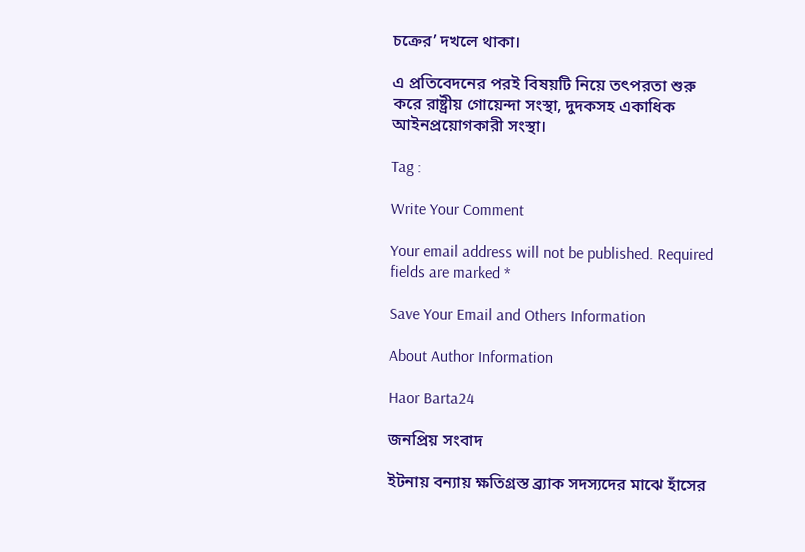চক্রের’ দখলে থাকা।

এ প্রতিবেদনের পরই বিষয়টি নিয়ে তৎপরতা শুরু করে রাষ্ট্রীয় গোয়েন্দা সংস্থা, দুদকসহ একাধিক আইনপ্রয়োগকারী সংস্থা।

Tag :

Write Your Comment

Your email address will not be published. Required fields are marked *

Save Your Email and Others Information

About Author Information

Haor Barta24

জনপ্রিয় সংবাদ

ইটনায় বন্যায় ক্ষতিগ্রস্ত ব্র্যাক সদস্যদের মাঝে হাঁসের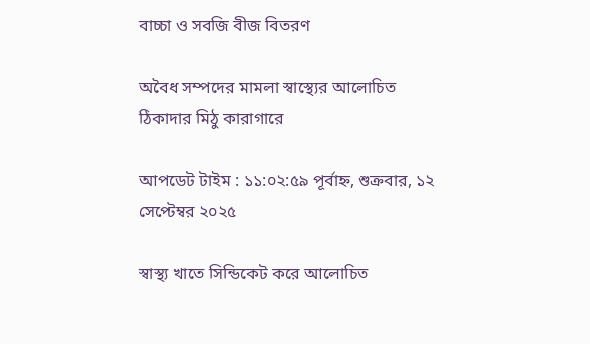বাচ্চা ও সবজি বীজ বিতরণ

অবৈধ সম্পদের মামলা স্বাস্থ্যের আলোচিত ঠিকাদার মিঠু কারাগারে

আপডেট টাইম : ১১:০২:৫৯ পূর্বাহ্ন, শুক্রবার, ১২ সেপ্টেম্বর ২০২৫

স্বাস্থ্য খাতে সিন্ডিকেট করে আলোচিত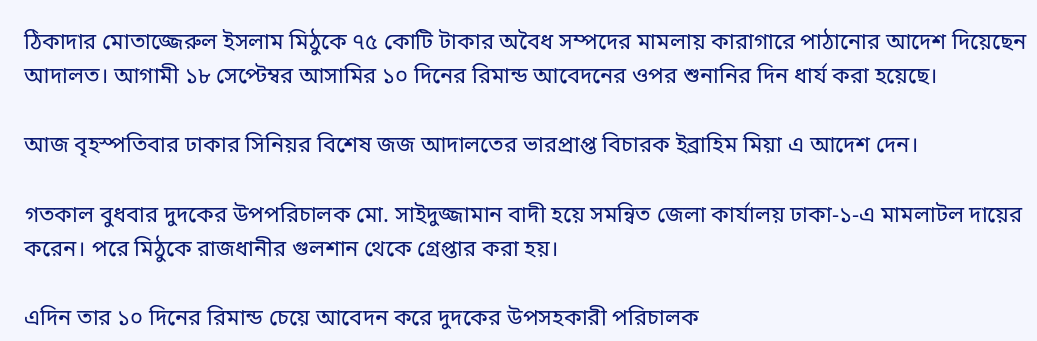ঠিকাদার মোতাজ্জেরুল ইসলাম মিঠুকে ৭৫ কোটি টাকার অবৈধ সম্পদের মামলায় কারাগারে পাঠানোর আদেশ দিয়েছেন আদালত। আগামী ১৮ সেপ্টেম্বর আসামির ১০ দিনের রিমান্ড আবেদনের ওপর শুনানির দিন ধার্য করা হয়েছে।

আজ বৃহস্পতিবার ঢাকার সিনিয়র বিশেষ জজ আদালতের ভারপ্রাপ্ত বিচারক ইব্রাহিম মিয়া এ আদেশ দেন।

গতকাল বুধবার দুদকের উপপরিচালক মো. সাইদুজ্জামান বাদী হয়ে সমন্বিত জেলা কার্যালয় ঢাকা-১-এ মামলাটল দায়ের করেন। পরে মিঠুকে রাজধানীর গুলশান থেকে গ্রেপ্তার করা হয়।

এদিন তার ১০ দিনের রিমান্ড চেয়ে আবেদন করে দুদকের উপসহকারী পরিচালক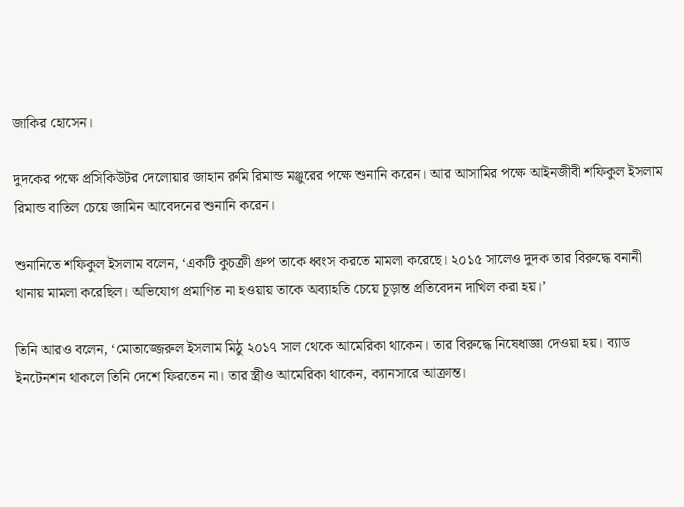জাকির হোসেন।

দুদকের পক্ষে প্রসিকিউটর দেলোয়ার জাহান রুমি রিমান্ড মঞ্জুরের পক্ষে শুনানি করেন। আর আসামির পক্ষে আইনজীবী শফিকুল ইসলাম রিমান্ড বাতিল চেয়ে জামিন আবেদনের শুনানি করেন।

শুনানিতে শফিকুল ইসলাম বলেন, ‘একটি কুচক্রী গ্রুপ তাকে ধ্বংস করতে মামলা করেছে। ২০১৫ সালেও দুদক তার বিরুদ্ধে বনানী থানায় মামলা করেছিল। অভিযোগ প্রমাণিত না হওয়ায় তাকে অব্যাহতি চেয়ে চূড়ান্ত প্রতিবেদন দাখিল করা হয়।’

তিনি আরও বলেন, ‘মোতাজ্জেরুল ইসলাম মিঠু ২০১৭ সাল থেকে আমেরিকা থাকেন। তার বিরুদ্ধে নিষেধাজ্ঞা দেওয়া হয়। ব্যাড ইনটেনশন থাকলে তিনি দেশে ফিরতেন না। তার স্ত্রীও আমেরিকা থাকেন, ক্যানসারে আক্রান্ত।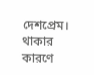দেশপ্রেম। থাকার কারণে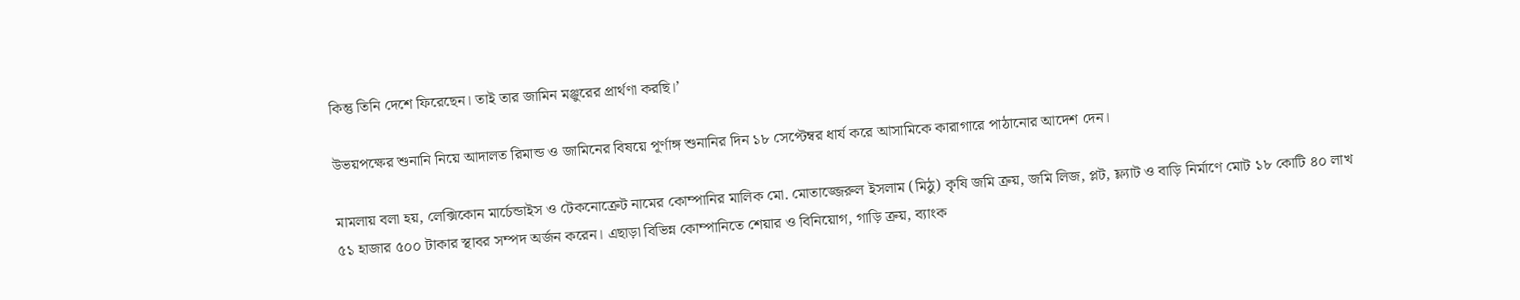কিন্তু তিনি দেশে ফিরেছেন। তাই তার জামিন মঞ্জুরের প্রার্থণা করছি।’

উভয়পক্ষের শুনানি নিয়ে আদালত রিমান্ড ও জামিনের বিষয়ে পূর্ণাঙ্গ শুনানির দিন ১৮ সেপ্টেম্বর ধার্য করে আসামিকে কারাগারে পাঠানোর আদেশ দেন।

মামলায় বলা হয়, লেক্সিকোন মার্চেন্ডাইস ও টেকনোক্রেট নামের কোম্পানির মালিক মো. মোতাজ্জেরুল ইসলাম (মিঠু) কৃষি জমি ক্রয়, জমি লিজ, প্লট, ফ্ল্যাট ও বাড়ি নির্মাণে মোট ১৮ কোটি ৪০ লাখ ৫১ হাজার ৫০০ টাকার স্থাবর সম্পদ অর্জন করেন। এছাড়া বিভিন্ন কোম্পানিতে শেয়ার ও বিনিয়োগ, গাড়ি ক্রয়, ব্যাংক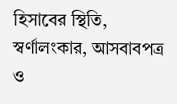হিসাবের স্থিতি, স্বর্ণালংকার, আসবাবপত্র ও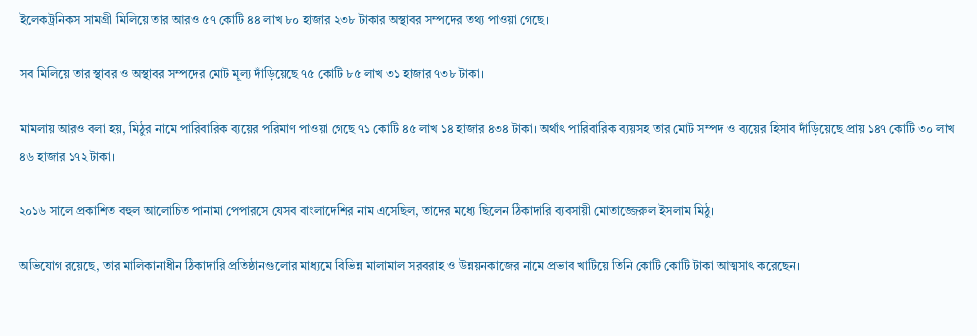ইলেকট্রনিকস সামগ্রী মিলিয়ে তার আরও ৫৭ কোটি ৪৪ লাখ ৮০ হাজার ২৩৮ টাকার অস্থাবর সম্পদের তথ্য পাওয়া গেছে।

সব মিলিয়ে তার স্থাবর ও অস্থাবর সম্পদের মোট মূল্য দাঁড়িয়েছে ৭৫ কোটি ৮৫ লাখ ৩১ হাজার ৭৩৮ টাকা।

মামলায় আরও বলা হয়, মিঠুর নামে পারিবারিক ব্যয়ের পরিমাণ পাওয়া গেছে ৭১ কোটি ৪৫ লাখ ১৪ হাজার ৪৩৪ টাকা। অর্থাৎ পারিবারিক ব্যয়সহ তার মোট সম্পদ ও ব্যয়ের হিসাব দাঁড়িয়েছে প্রায় ১৪৭ কোটি ৩০ লাখ ৪৬ হাজার ১৭২ টাকা।

২০১৬ সালে প্রকাশিত বহুল আলোচিত পানামা পেপারসে যেসব বাংলাদেশির নাম এসেছিল, তাদের মধ্যে ছিলেন ঠিকাদারি ব্যবসায়ী মোতাজ্জেরুল ইসলাম মিঠু।

অভিযোগ রয়েছে, তার মালিকানাধীন ঠিকাদারি প্রতিষ্ঠানগুলোর মাধ্যমে বিভিন্ন মালামাল সরবরাহ ও উন্নয়নকাজের নামে প্রভাব খাটিয়ে তিনি কোটি কোটি টাকা আত্মসাৎ করেছেন।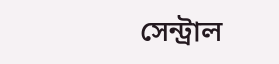সেন্ট্রাল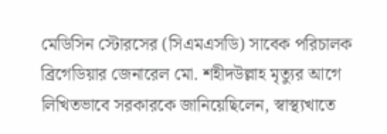মেডিসিন স্টোরসের (সিএমএসডি) সাবেক পরিচালক ব্রিগেডিয়ার জেনারেল মো. শহীদউল্লাহ মৃত্যুর আগে লিখিতভাবে সরকারকে জানিয়েছিলেন, স্বাস্থ্যখাতে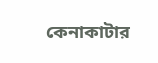কেনাকাটার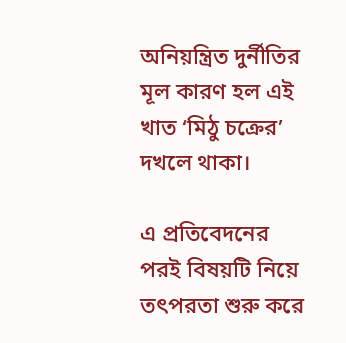অনিয়ন্ত্রিত দুর্নীতির মূল কারণ হল এই খাত ‘মিঠু চক্রের’ দখলে থাকা।

এ প্রতিবেদনের পরই বিষয়টি নিয়ে তৎপরতা শুরু করে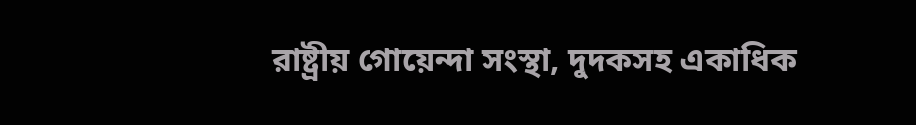রাষ্ট্রীয় গোয়েন্দা সংস্থা, দুদকসহ একাধিক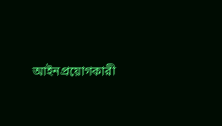আইনপ্রয়োগকারী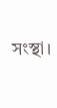সংস্থা।